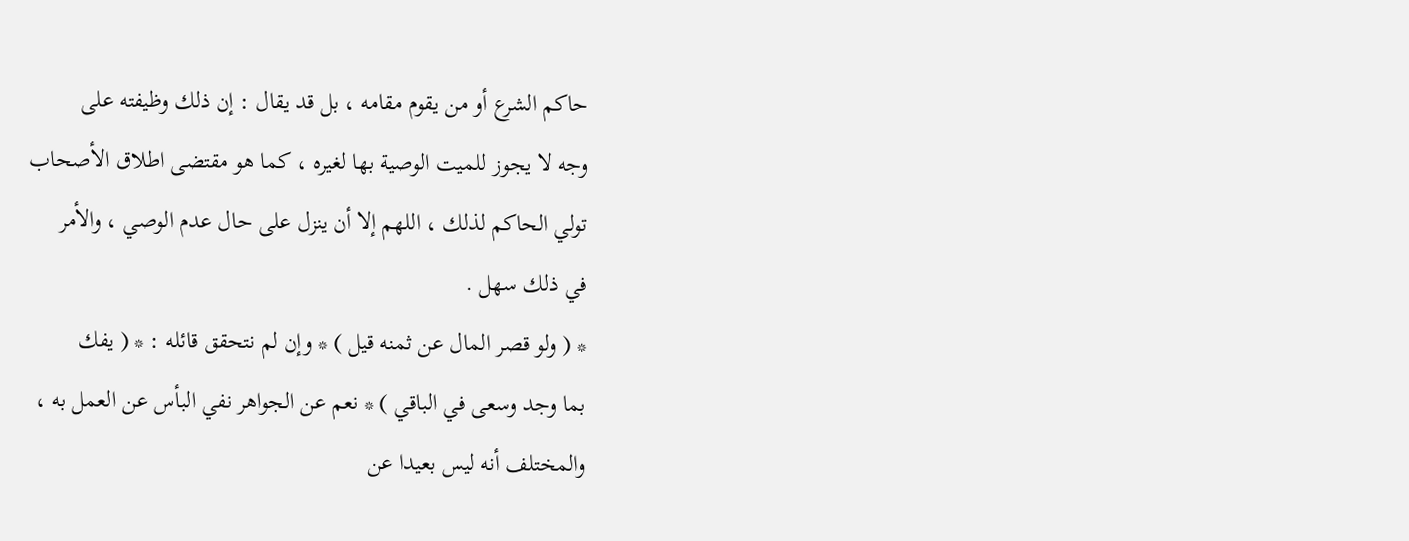حاكم الشرع أو من يقوم مقامه ، بل قد يقال : إن ذلك وظيفته على
وجه لا يجوز للميت الوصية بها لغيره ، كما هو مقتضى اطلاق الأصحاب
تولي الحاكم لذلك ، اللهم إلا أن ينزل على حال عدم الوصي ، والأمر
في ذلك سهل .
* ( ولو قصر المال عن ثمنه قيل ) * وإن لم نتحقق قائله : * ( يفك
بما وجد وسعى في الباقي ) * نعم عن الجواهر نفي البأس عن العمل به ،
والمختلف أنه ليس بعيدا عن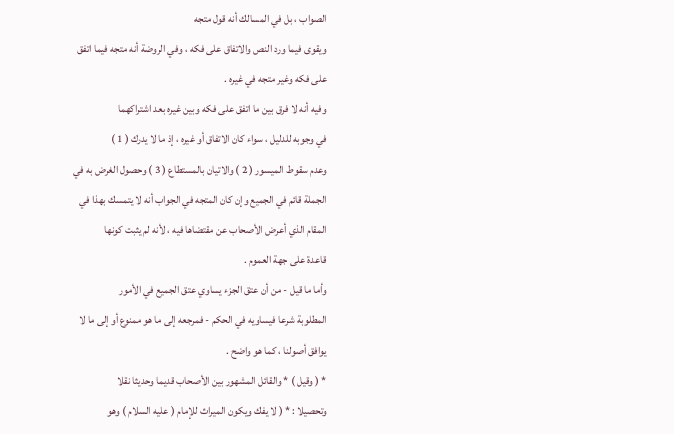الصواب ، بل في المسالك أنه قول متجه
ويقوى فيما ورد النص والاتفاق على فكه ، وفي الروضة أنه متجه فيما اتفق
على فكه وغير متجه في غيره .
وفيه أنه لا فرق بين ما اتفق على فكه وبين غيره بعد اشتراكهما
في وجوبه للدليل ، سواء كان الاتفاق أو غيره ، إذ ما لا يدرك ( 1 )
وعدم سقوط الميسور ( 2 ) والاتيان بالمستطاع ( 3 ) وحصول الغرض به في
الجملة قائم في الجميع وإن كان المتجه في الجواب أنه لا يتمسك بهذا في
المقام الذي أعرض الأصحاب عن مقتضاها فيه ، لأنه لم يثبت كونها
قاعدة على جهة العموم .
وأما ما قيل - من أن عتق الجزء يساوي عتق الجميع في الأمور
المطلوبة شرعا فيساويه في الحكم - فمرجعه إلى ما هو ممنوع أو إلى ما لا
يوافق أصولنا ، كما هو واضح .
* ( وقيل ) * والقائل المشهور بين الأصحاب قديما وحديثا نقلا
وتحصيلا : * ( لا يفك ويكون الميراث للإمام ( عليه السلام ) وهو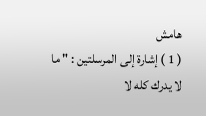هامش
( 1 ) إشارة إلى المرسلتين : " ما لا يدرك كله لا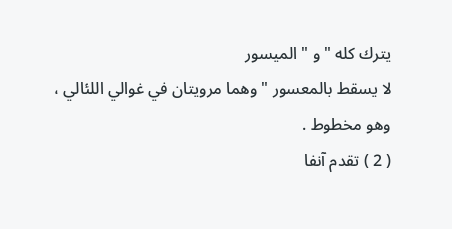يترك كله " و " الميسور
لا يسقط بالمعسور " وهما مرويتان في غوالي اللئالي ، وهو مخطوط .
( 2 ) تقدم آنفا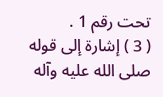تحت رقم 1 .
( 3 ) إشارة إلى قوله صلى الله عليه وآله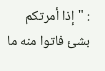: " إذا أمرتكم بشئ فاتوا منه ما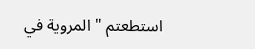استطعتم " المروية في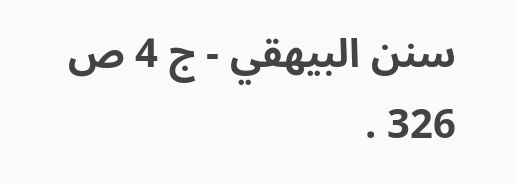سنن البيهقي - ج 4 ص 326 .